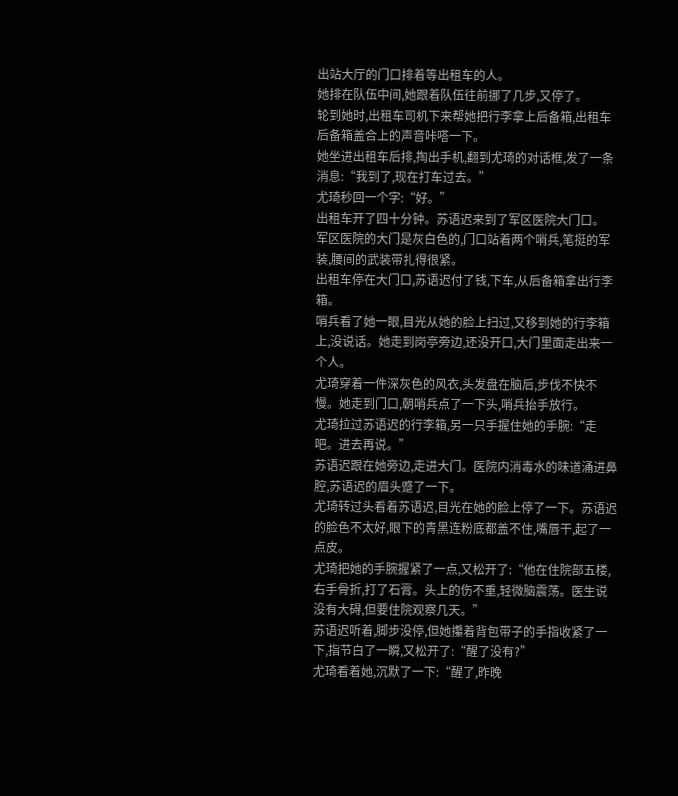出站大厅的门口排着等出租车的人。
她排在队伍中间,她跟着队伍往前挪了几步,又停了。
轮到她时,出租车司机下来帮她把行李拿上后备箱,出租车后备箱盖合上的声音咔嗒一下。
她坐进出租车后排,掏出手机,翻到尤琦的对话框,发了一条消息:“我到了,现在打车过去。”
尤琦秒回一个字:“好。”
出租车开了四十分钟。苏语迟来到了军区医院大门口。
军区医院的大门是灰白色的,门口站着两个哨兵,笔挺的军装,腰间的武装带扎得很紧。
出租车停在大门口,苏语迟付了钱,下车,从后备箱拿出行李箱。
哨兵看了她一眼,目光从她的脸上扫过,又移到她的行李箱上,没说话。她走到岗亭旁边,还没开口,大门里面走出来一个人。
尤琦穿着一件深灰色的风衣,头发盘在脑后,步伐不快不慢。她走到门口,朝哨兵点了一下头,哨兵抬手放行。
尤琦拉过苏语迟的行李箱,另一只手握住她的手腕:“走吧。进去再说。”
苏语迟跟在她旁边,走进大门。医院内消毒水的味道涌进鼻腔,苏语迟的眉头蹙了一下。
尤琦转过头看着苏语迟,目光在她的脸上停了一下。苏语迟的脸色不太好,眼下的青黑连粉底都盖不住,嘴唇干,起了一点皮。
尤琦把她的手腕握紧了一点,又松开了:“他在住院部五楼,右手骨折,打了石膏。头上的伤不重,轻微脑震荡。医生说没有大碍,但要住院观察几天。”
苏语迟听着,脚步没停,但她攥着背包带子的手指收紧了一下,指节白了一瞬,又松开了:“醒了没有?”
尤琦看着她,沉默了一下:“醒了,昨晚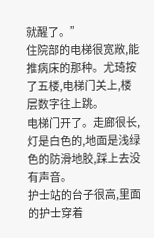就醒了。”
住院部的电梯很宽敞,能推病床的那种。尤琦按了五楼,电梯门关上,楼层数字往上跳。
电梯门开了。走廊很长,灯是白色的,地面是浅绿色的防滑地胶,踩上去没有声音。
护士站的台子很高,里面的护士穿着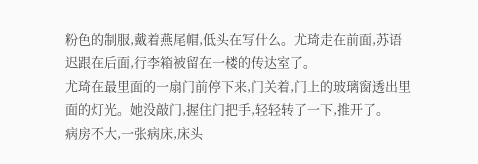粉色的制服,戴着燕尾帽,低头在写什么。尤琦走在前面,苏语迟跟在后面,行李箱被留在一楼的传达室了。
尤琦在最里面的一扇门前停下来,门关着,门上的玻璃窗透出里面的灯光。她没敲门,握住门把手,轻轻转了一下,推开了。
病房不大,一张病床,床头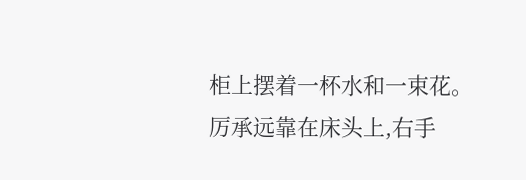柜上摆着一杯水和一束花。
厉承远靠在床头上,右手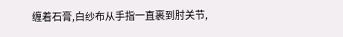缠着石膏,白纱布从手指一直裹到肘关节,